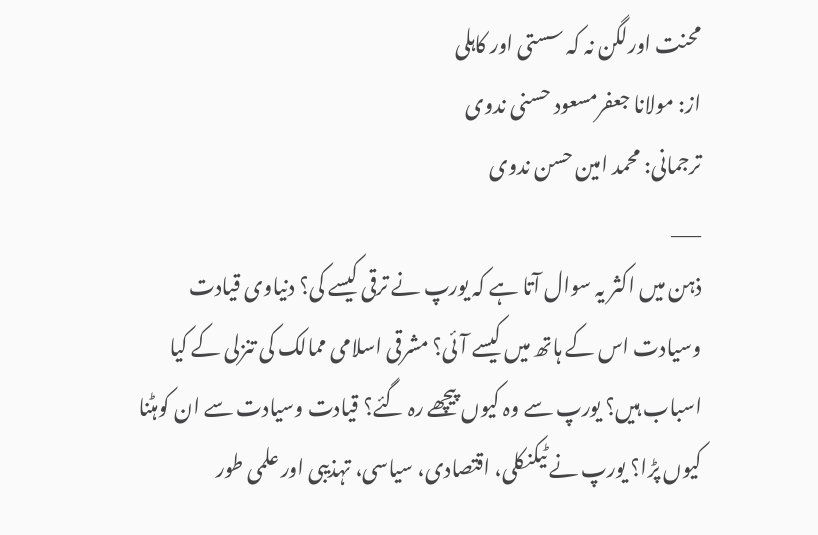محنت اورلگن نہ کہ سستی اور کاہلی
از: مولانا جعفرمسعود حسنی ندوی
ترجمانی: محمد امین حسن ندوی
___
ذہن میں اکثر یہ سوال آتا ہے کہ یورپ نے ترقی کیسے کی؟ دنیاوی قیادت وسیادت اس کے ہاتھ میں کیسے آئی؟ مشرقی اسلامی ممالک کی تنزلی کے کیا اسباب ہیں؟ یورپ سے وہ کیوں پیچھے رہ گئے؟ قیادت وسیادت سے ان کوہٹنا کیوں پڑا؟ یورپ نے ٹیکنکلی، اقتصادی، سیاسی، تہذیبی اور علمی طور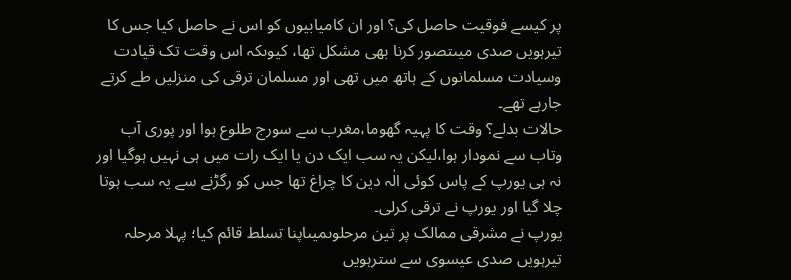پر کیسے فوقیت حاصل کی؟ اور ان کامیابیوں کو اس نے حاصل کیا جس کا تیرہویں صدی میںتصور کرنا بھی مشکل تھا، کیوںکہ اس وقت تک قیادت وسیادت مسلمانوں کے ہاتھ میں تھی اور مسلمان ترقی کی منزلیں طے کرتے جارہے تھے۔
حالات بدلے؟ وقت کا پہیہ گھوما،مغرب سے سورج طلوع ہوا اور پوری آب وتاب سے نمودار ہوا،لیکن یہ سب ایک دن یا ایک رات میں ہی نہیں ہوگیا اور نہ ہی یورپ کے پاس کوئی الٰہ دین کا چراغ تھا جس کو رگڑنے سے یہ سب ہوتا چلا گیا اور یورپ نے ترقی کرلی۔
یورپ نے مشرقی ممالک پر تین مرحلوںمیںاپنا تسلط قائم کیا؛ پہلا مرحلہ تیرہویں صدی عیسوی سے سترہویں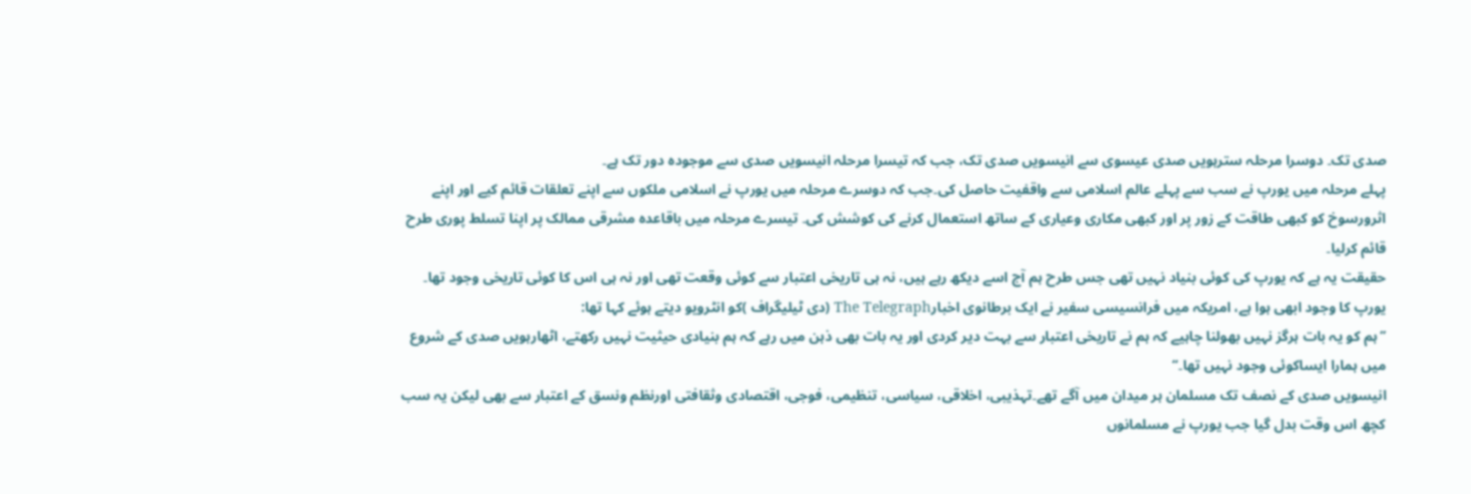صدی تک۔ دوسرا مرحلہ سترہویں صدی عیسوی سے انیسویں صدی تک، جب کہ تیسرا مرحلہ انیسویں صدی سے موجودہ دور تک ہے۔
پہلے مرحلہ میں یورپ نے سب سے پہلے عالم اسلامی سے واقفیت حاصل کی۔جب کہ دوسرے مرحلہ میں یورپ نے اسلامی ملکوں سے اپنے تعلقات قائم کیے اور اپنے اثرورسوخ کو کبھی طاقت کے زور پر اور کبھی مکاری وعیاری کے ساتھ استعمال کرنے کی کوشش کی۔ تیسرے مرحلہ میں باقاعدہ مشرقی ممالک پر اپنا تسلط پوری طرح قائم کرلیا۔
حقیقت یہ ہے کہ یورپ کی کوئی بنیاد نہیں تھی جس طرح ہم آج اسے دیکھ رہے ہیں، نہ ہی تاریخی اعتبار سے کوئی وقعت تھی اور نہ ہی اس کا کوئی تاریخی وجود تھا۔ یورپ کا وجود ابھی ہوا ہے، امریکہ میں فرانسیسی سفیر نے ایک برطانوی اخبارThe Telegraph (دی ٹیلیگراف )کو انٹرویو دیتے ہوئے کہا تھا:
’’ہم کو یہ بات ہرگز نہیں بھولنا چاہیے کہ ہم نے تاریخی اعتبار سے بہت دیر کردی اور یہ بات بھی ذہن میں رہے کہ ہم بنیادی حیثیت نہیں رکھتے، اٹھارہویں صدی کے شروع میں ہمارا ایساکوئی وجود نہیں تھا۔‘‘
انیسویں صدی کے نصف تک مسلمان ہر میدان میں آگے تھے۔تہذیبی، اخلاقی، سیاسی، تنظیمی، فوجی، اقتصادی وثقافتی اورنظم ونسق کے اعتبار سے بھی لیکن یہ سب کچھ اس وقت بدل گیا جب یورپ نے مسلمانوں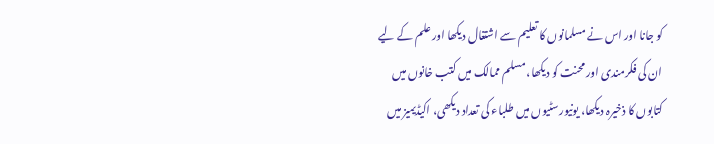کو جانا اور اس نے مسلمانوں کا تعلیم سے اشتغال دیکھا اور علم کے لیے ان کی فکرمندی اور محنت کو دیکھا، مسلم ممالک میں کتب خانوں میں کتابوں کا ذخیرہ دیکھا، یونیورسٹیوں میں طلباء کی تعداد دیکھی، اکیڈیمیز میں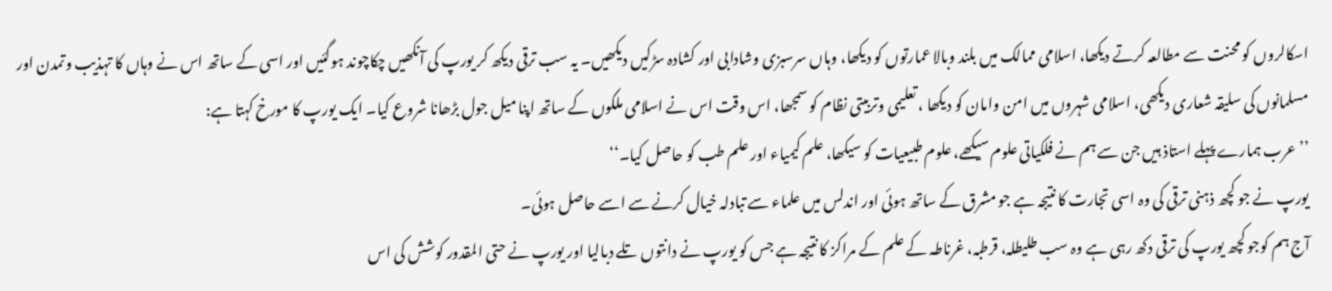اسکالروں کو محنت سے مطالعہ کرتے دیکھا، اسلامی ممالک میں بلند وبالا عمارتوں کو دیکھا، وہاں سرسبزی وشادابی اور کشادہ سڑکیں دیکھیں۔ یہ سب ترقی دیکھ کر یورپ کی آنکھیں چکاچوند ہوگئیں اور اسی کے ساتھ اس نے وہاں کا تہذیب وتمدن اور مسلمانوں کی سلیقہ شعاری دیکھی، اسلامی شہروں میں امن وامان کو دیکھا ، تعلیمی وتربیتی نظام کو سمجھا، اس وقت اس نے اسلامی ملکوں کے ساتھ اپنا میل جول بڑھانا شروع کیا۔ ایک یورپ کا مورخ کہتا ہے:
’’عرب ہمارے پہلے استاذ ہیں جن سے ہم نے فلکیاتی علوم سیکھے، علوم طبیعیات کو سیکھا، علم کیمیاء اور علم طب کو حاصل کیا۔‘‘
یورپ نے جو کچھ ذہنی ترقی کی وہ اسی تجارت کا نتیجہ ہے جو مشرق کے ساتھ ہوئی اور اندلس میں علماء سے تبادلہ خیال کرنے سے اسے حاصل ہوئی۔
آج ہم کوجو کچھ یورپ کی ترقی دکھ رہی ہے وہ سب طلیطلہ، قرطبہ، غرناطہ کے علم کے مراکز کا نتیجہ ہے جس کو یورپ نے دانتوں تلے دبالیا اور یورپ نے حتی المقدور کوشش کی اس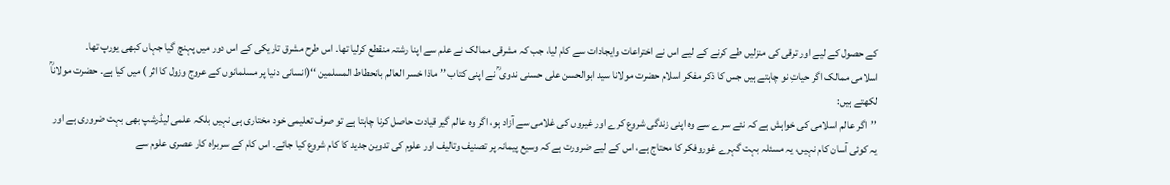کے حصول کے لیے اور ترقی کی منزلیں طے کرنے کے لیے اس نے اختراعات وایجادات سے کام لیا، جب کہ مشرقی ممالک نے علم سے اپنا رشتہ منقطع کرلیا تھا۔ اس طرح مشرق تاریکی کے اس دور میں پہنچ گیا جہاں کبھی یورپ تھا۔
اسلامی ممالک اگر حیاتِ نو چاہتے ہیں جس کا ذکر مفکر اسلام حضرت مولانا سید ابوالحسن علی حسنی ندوی ؒ نے اپنی کتاب ’’ ماذا خسر العالم بانحطاط المسلمین ‘‘(انسانی دنیا پر مسلمانوں کے عروج وزول کا اثر ) میں کیا ہے۔ حضرت مولاناؒ لکھتے ہیں:
’’اگر عالم اسلامی کی خواہش ہے کہ نئے سرے سے وہ اپنی زندگی شروع کرے اور غیروں کی غلامی سے آزاد ہو، اگر وہ عالم گیر قیادت حاصل کرنا چاہتا ہے تو صرف تعلیمی خود مختاری ہی نہیں بلکہ علمی لیڈرشپ بھی بہت ضروری ہے اور یہ کوئی آسان کام نہیں، یہ مسئلہ بہت گہرے غوروفکر کا محتاج ہے، اس کے لیے ضرورت ہے کہ وسیع پیمانہ پر تصنیف وتالیف اور علوم کی تدوین جدید کا کام شروع کیا جائے۔ اس کام کے سربراہ کار عصری علوم سے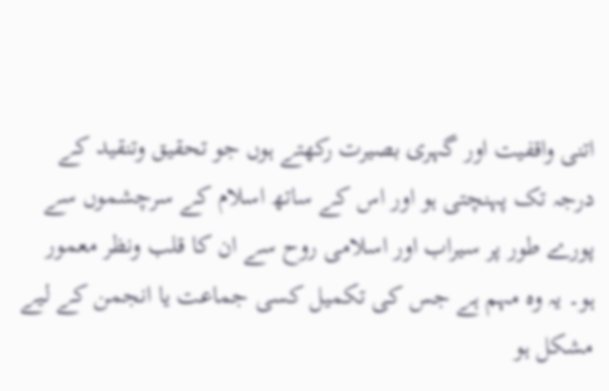اتنی واقفیت اور گہری بصیرت رکھتے ہوں جو تحقیق وتنقید کے درجہ تک پہنچتی ہو اور اس کے ساتھ اسلام کے سرچشموں سے پورے طور پر سیراب اور اسلامی روح سے ان کا قلب ونظر معمور ہو۔ یہ وہ مہم ہے جس کی تکمیل کسی جماعت یا انجمن کے لیے مشکل ہو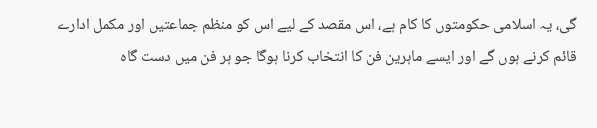گی، یہ اسلامی حکومتوں کا کام ہے، اس مقصد کے لیے اس کو منظم جماعتیں اور مکمل ادارے قائم کرنے ہوں گے اور ایسے ماہرین فن کا انتخاب کرنا ہوگا جو ہر فن میں دست گاہ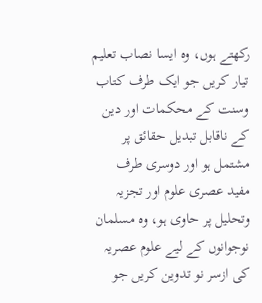رکھتے ہوں، وہ ایسا نصاب تعلیم تیار کریں جو ایک طرف کتاب وسنت کے محکمات اور دین کے ناقابل تبدیل حقائق پر مشتمل ہو اور دوسری طرف مفید عصری علوم اور تجزیہ وتحلیل پر حاوی ہو، وہ مسلمان نوجوانوں کے لیے علوم عصریہ کی ازسر نو تدوین کریں جو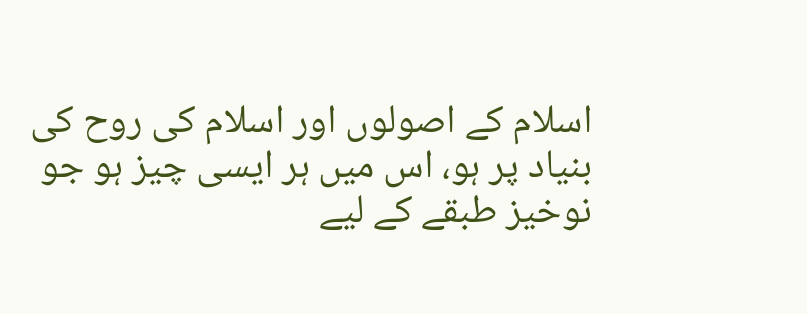اسلام کے اصولوں اور اسلام کی روح کی بنیاد پر ہو، اس میں ہر ایسی چیز ہو جو نوخیز طبقے کے لیے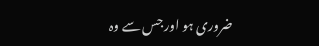ضروری ہو اور جس سے وہ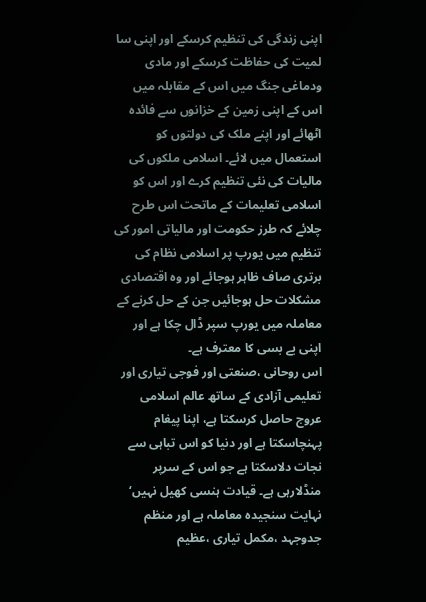اپنی زندگی کی تنظیم کرسکے اور اپنی سا لمیت کی حفاظت کرسکے اور مادی ودماغی جنگ میں اس کے مقابلہ میں اس کے اپنی زمین کے خزانوں سے فائدہ اٹھائے اور اپنے ملک کی دولتوں کو استعمال میں لائے۔ اسلامی ملکوں کی مالیات کی نئی تنظیم کرے اور اس کو اسلامی تعلیمات کے ماتحت اس طرح چلائے کہ طرز حکومت اور مالیاتی امور کی تنظیم میں یورپ پر اسلامی نظام کی برتری صاف ظاہر ہوجائے اور وہ اقتصادی مشکلات حل ہوجائیں جن کے حل کرنے کے معاملہ میں یورپ سپر ڈال چکا ہے اور اپنی بے بسی کا معترف ہے۔
اس روحانی ،صنعتی اور فوجی تیاری اور تعلیمی آزادی کے ساتھ عالم اسلامی عروج حاصل کرسکتا ہے، اپنا پیغام پہنچاسکتا ہے اور دنیا کو اس تباہی سے نجات دلاسکتا ہے جو اس کے سرپر منڈلارہی ہے۔ قیادت ہنسی کھیل نہیں‘ نہایت سنجیدہ معاملہ ہے اور منظم جدوجہد ،مکمل تیاری ،عظیم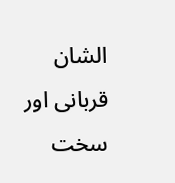الشان قربانی اور سخت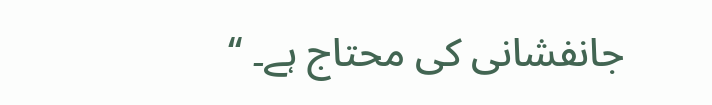جانفشانی کی محتاج ہے۔ ‘‘